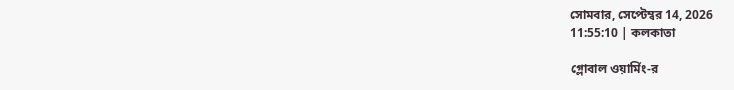সোমবার, সেপ্টেম্বর 14, 2026
11:55:10 | কলকাতা

গ্লোবাল ওয়ার্মিং-র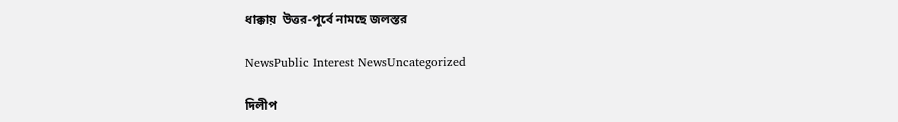ধাক্কায়  উত্তর-পূর্বে নামছে জলস্তর

NewsPublic Interest NewsUncategorized

দিলীপ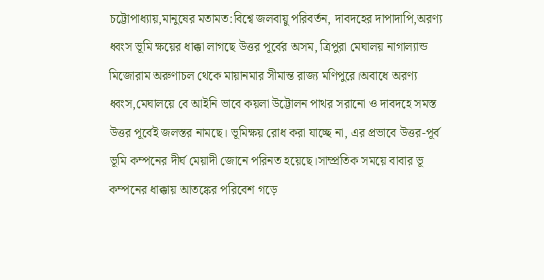চট্টোপাধ্যায়,মানুষের মতামত:বিশ্বে জলবায়ু পরিবর্তন, দাবদহের দাপাদাপি,অরণ্য ধ্বংস ভূমি ক্ষয়ের ধাক্কা লাগছে উত্তর পূর্বের অসম, ত্রিপুরা মেঘালয় নাগাল্যান্ড মিজোরাম অরুণাচল থেকে মায়ানমার সীমান্ত রাজ্য মণিপুরে।অবাধে অরণ্য ধ্বংস,মেঘালয়ে বে আইনি ভাবে কয়লা উট্টোলন পাথর সরানো ও দাবদহে সমস্ত উত্তর পূর্বেই জলস্তর নামছে। ভূমিক্ষয় রোধ করা যাচ্ছে না, এর প্রভাবে উত্তর-পূর্ব ভূমি কম্পনের দীর্ঘ মেয়াদী জোনে পরিনত হয়েছে।সাম্প্রতিক সময়ে বাবার ভূ কম্পনের ধাক্কায় আতঙ্কের পরিবেশ গড়ে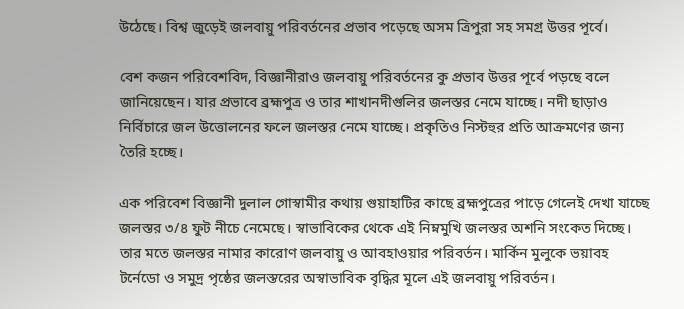উঠেছে। বিশ্ব জুড়েই জলবায়ু পরিবর্তনের প্রভাব পড়েছে অসম ত্রিপুরা সহ সমগ্র উত্তর পূর্বে।

বেশ কজন পরিবেশবিদ, বিজ্ঞানীরাও জলবায়ু পরিবর্তনের কু প্রভাব উত্তর পূর্বে পড়ছে বলে জানিয়েছেন। যার প্রভাবে ব্রহ্মপুত্র ও তার শাখানদীগুলির জলস্তর নেমে যাচ্ছে। নদী ছাড়াও নির্বিচারে জল উত্তোলনের ফলে জলস্তর নেমে যাচ্ছে। প্রকৃতিও নিস্টহুর প্রতি আক্রমণের জন্য তৈরি হচ্ছে।

এক পরিবেশ বিজ্ঞানী দুলাল গোস্বামীর কথায় গুয়াহাটির কাছে ব্রহ্মপুত্রের পাড়ে গেলেই দেখা যাচ্ছে জলস্তর ৩/৪ ফুট নীচে নেমেছে। স্বাভাবিকের থেকে এই নিম্নমুখি জলস্তর অশনি সংকেত দিচ্ছে। তার মতে জলস্তর নামার কারোণ জলবায়ু ও আবহাওয়ার পরিবর্তন। মার্কিন মুলুকে ভয়াবহ টর্নেডো ও সমুদ্র পৃষ্ঠের জলস্তরের অস্বাভাবিক বৃদ্ধির মূলে এই জলবায়ু পরিবর্তন।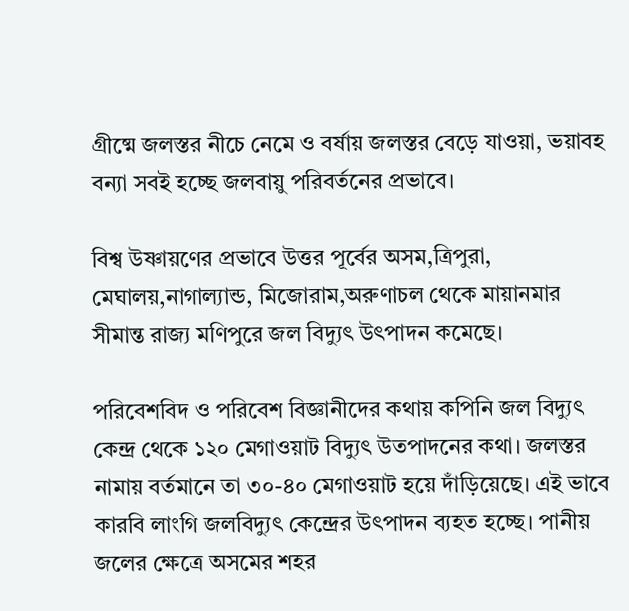গ্রীষ্মে জলস্তর নীচে নেমে ও বর্ষায় জলস্তর বেড়ে যাওয়া, ভয়াবহ বন্যা সবই হচ্ছে জলবায়ু পরিবর্তনের প্রভাবে।

বিশ্ব উষ্ণায়ণের প্রভাবে উত্তর পূর্বের অসম,ত্রিপুরা, মেঘালয়,নাগাল্যান্ড, মিজোরাম,অরুণাচল থেকে মায়ানমার সীমান্ত রাজ্য মণিপুরে জল বিদ্যুৎ উৎপাদন কমেছে।

পরিবেশবিদ ও পরিবেশ বিজ্ঞানীদের কথায় কপিনি জল বিদ্যুৎ কেন্দ্র থেকে ১২০ মেগাওয়াট বিদ্যুৎ উতপাদনের কথা। জলস্তর নামায় বর্তমানে তা ৩০-৪০ মেগাওয়াট হয়ে দাঁড়িয়েছে। এই ভাবে কারবি লাংগি জলবিদ্যুৎ কেন্দ্রের উৎপাদন ব্যহত হচ্ছে। পানীয় জলের ক্ষেত্রে অসমের শহর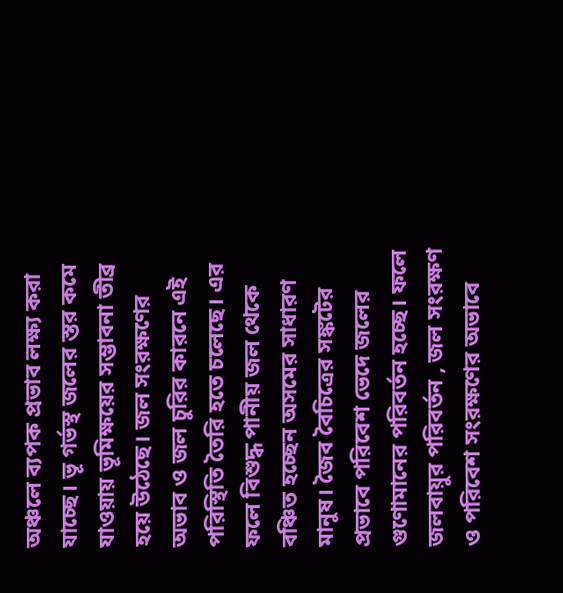অঞ্চলে ব্যপক প্রভাব লক্ষ্য করা যাচ্ছে। ভূ গর্ভস্থ জলের স্তর কমে যাওয়ায় ভূমিক্ষয়ের সম্ভাবনা তীব্র হয়ে উঠেছে। জল সংরক্ষণের অভাব ও জল চুরির কারনে এই পরিস্থিতি তৈরি হতে চলেছে। এর ফলে বিশুদ্ধ পানীয় জল থেকে বঞ্চিত হচ্ছেন অসমের সাধারণ মানুষ। জৈব বৈচিত্রের সঙ্কটের প্রভাবে পরিবেশ ভেদে জলের গুণোমানের পরিবর্তন হচ্ছে। ফলে জলবায়ুর পরিবর্তন , জল সংরক্ষণ ও পরিবেশ সংরক্ষণের অভাবে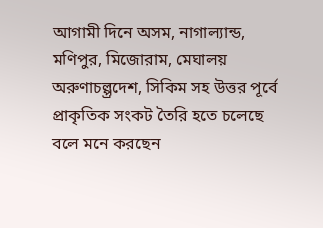আগামী দিনে অসম, নাগাল্যান্ড, মণিপুর, মিজোরাম, মেঘালয় অরুণাচল্প্রদেশ, সিকিম সহ উত্তর পূর্বে প্রাকৃতিক সংকট তৈরি হতে চলেছে বলে মনে করছেন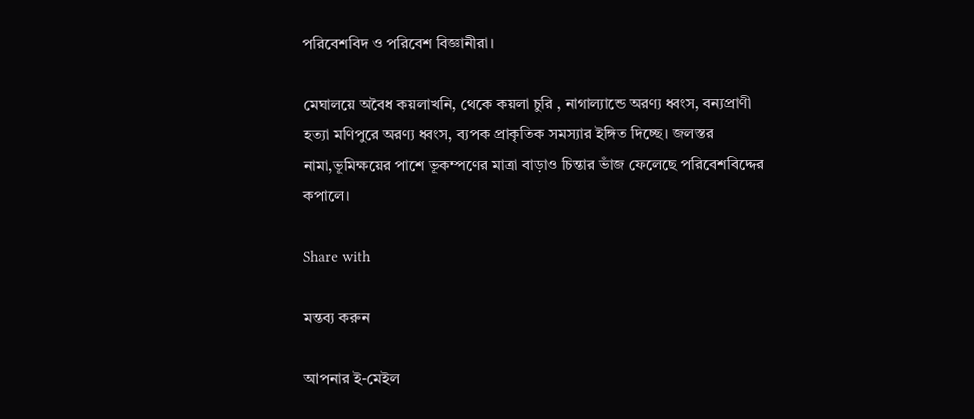পরিবেশবিদ ও পরিবেশ বিজ্ঞানীরা।

মেঘালয়ে অবৈধ কয়লাখনি, থেকে কয়লা চুরি , নাগাল্যান্ডে অরণ্য ধ্বংস, বন্যপ্রাণী হত্যা মণিপুরে অরণ্য ধ্বংস, ব্যপক প্রাকৃতিক সমস্যার ইঙ্গিত দিচ্ছে। জলস্তর নামা,ভূমিক্ষয়ের পাশে ভূকম্পণের মাত্রা বাড়াও চিন্তার ভাঁজ ফেলেছে পরিবেশবিদ্দের কপালে।

Share with

মন্তব্য করুন

আপনার ই-মেইল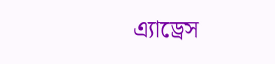এ্যাড্রেস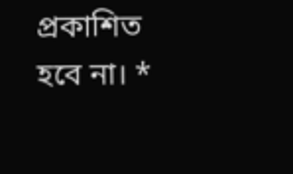প্রকাশিত হবে না। *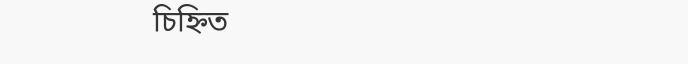চিহ্নিত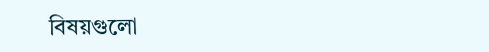বিষয়গুলো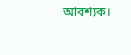আবশ্যক।